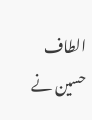الطاف حسین نے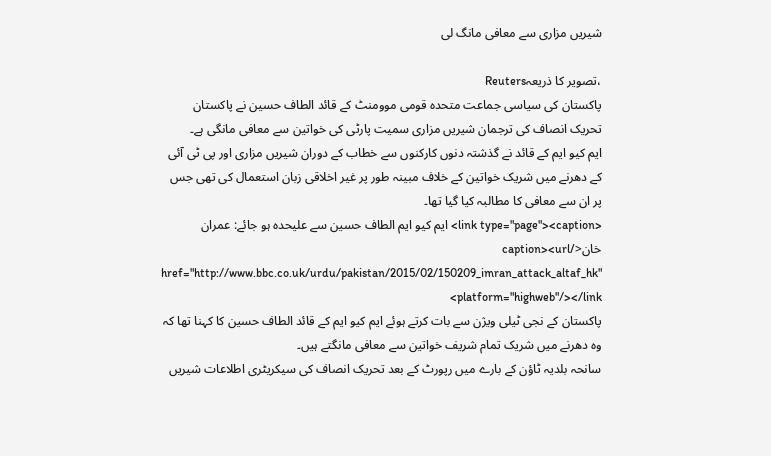شیریں مزاری سے معافی مانگ لی

،تصویر کا ذریعہReuters
پاکستان کی سیاسی جماعت متحدہ قومی موومنٹ کے قائد الطاف حسین نے پاکستان تحریک انصاف کی ترجمان شیریں مزاری سمیت پارٹی کی خواتین سے معافی مانگی ہے۔
ایم کیو ایم کے قائد نے گذشتہ دنوں کارکنوں سے خطاب کے دوران شیریں مزاری اور پی ٹی آئی کے دھرنے میں شریک خواتین کے خلاف مبینہ طور پر غیر اخلاقی زبان استعمال کی تھی جس پر ان سے معافی کا مطالبہ کیا گیا تھا۔
<link type="page"><caption> ایم کیو ایم الطاف حسین سے علیحدہ ہو جائے: عمران خان</caption><url href="http://www.bbc.co.uk/urdu/pakistan/2015/02/150209_imran_attack_altaf_hk" platform="highweb"/></link>
پاکستان کے نجی ٹیلی ویژن سے بات کرتے ہوئے ایم کیو ایم کے قائد الطاف حسین کا کہنا تھا کہ وہ دھرنے میں شریک تمام شریف خواتین سے معافی مانگتے ہیں۔
سانحہ بلدیہ ٹاؤن کے بارے میں رپورٹ کے بعد تحریک انصاف کی سیکریٹری اطلاعات شیریں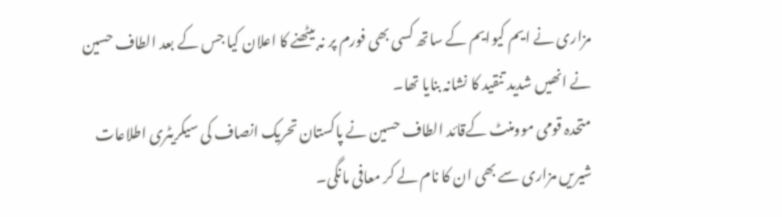مزاری نے ایم کیوایم کے ساتھ کسی بھی فورم پر نہ بیٹھنے کا اعلان کیا جس کے بعد الطاف حسین نے انھیں شدید تنقید کا نشانہ بنایا تھا۔
متحدہ قومی موومنٹ کےقائد الطاف حسین نے پاکستان تحریک انصاف کی سیکریٹری اطلاعات شیریں مزاری سے بھی ان کا نام لے کر معافی مانگی۔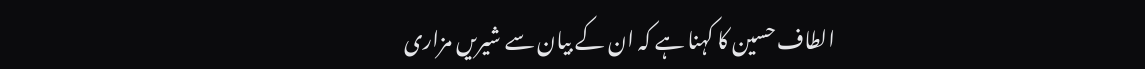الطاف حسین کا کہنا ہے کہ ان کے بیان سے شیریں مزاری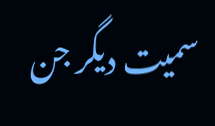سمیت دیگر جن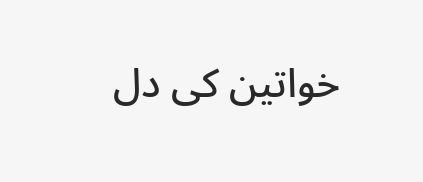خواتین کی دل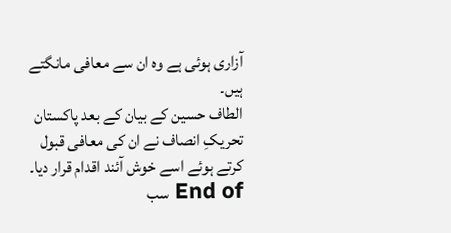آزاری ہوئی ہے وہ ان سے معافی مانگتے ہیں۔
الطاف حسین کے بیان کے بعد پاکستان تحریکِ انصاف نے ان کی معافی قبول کرتے ہوئے اسے خوش آئند اقدام قرار دیا۔
End of سب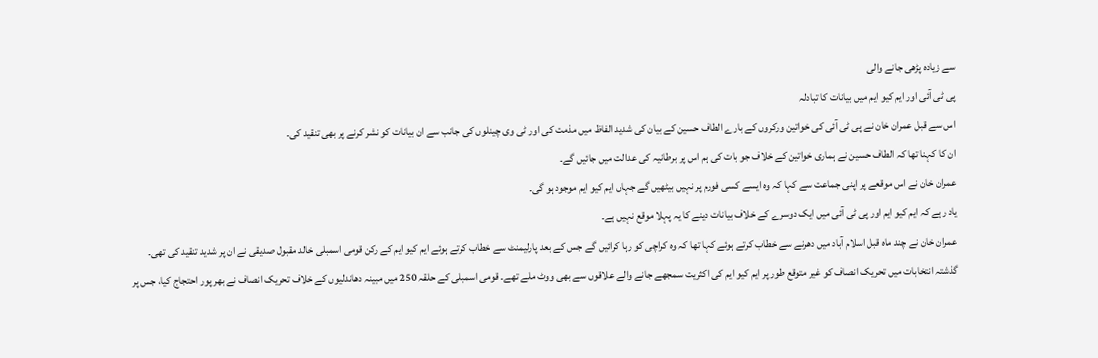سے زیادہ پڑھی جانے والی
پی ٹی آئی اور ایم کیو ایم میں بیانات کا تبادلہ
اس سے قبل عمران خان نے پی ٹی آئی کی خواتین ورکروں کے بارے الطاف حسین کے بیان کی شدید الفاظ میں مذمت کی اور ٹی وی چینلوں کی جانب سے ان بیانات کو نشر کرنے پر بھی تنقید کی۔
ان کا کہنا تھا کہ الطاف حسین نے ہماری خواتین کے خلاف جو بات کی ہم اس پر برطانیہ کی عدالت میں جائیں گے۔
عمران خان نے اس موقعے پر اپنی جماعت سے کہا کہ وہ ایسے کسی فورم پر نہیں بیٹھیں گے جہاں ایم کیو ایم موجود ہو گی۔
یاد رہے کہ ایم کیو ایم اور پی ٹی آئی میں ایک دوسرے کے خلاف بیانات دینے کا یہ پہلا موقع نہیں ہے۔
عمران خان نے چند ماہ قبل اسلام آباد میں دھرنے سے خطاب کرتے ہوئے کہا تھا کہ وہ کراچی کو رہا کرائیں گے جس کے بعد پارلیمنٹ سے خطاب کرتے ہوئے ایم کیو ایم کے رکن قومی اسمبلی خالد مقبول صدیقی نے ان پر شدید تنقید کی تھی۔
گذشتہ انتخابات میں تحریک انصاف کو غیر متوقع طور پر ایم کیو ایم کی اکثریت سمجھے جانے والے علاقوں سے بھی ووٹ ملے تھے۔ قومی اسمبلی کے حلقہ 250 میں مبینہ دھاندلیوں کے خلاف تحریک انصاف نے بھر پور احتجاج کیا، جس پر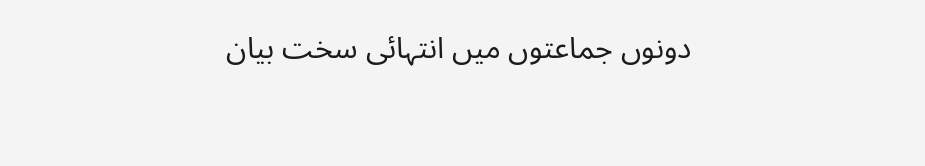دونوں جماعتوں میں انتہائی سخت بیان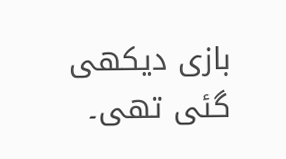بازی دیکھی گئی تھی۔